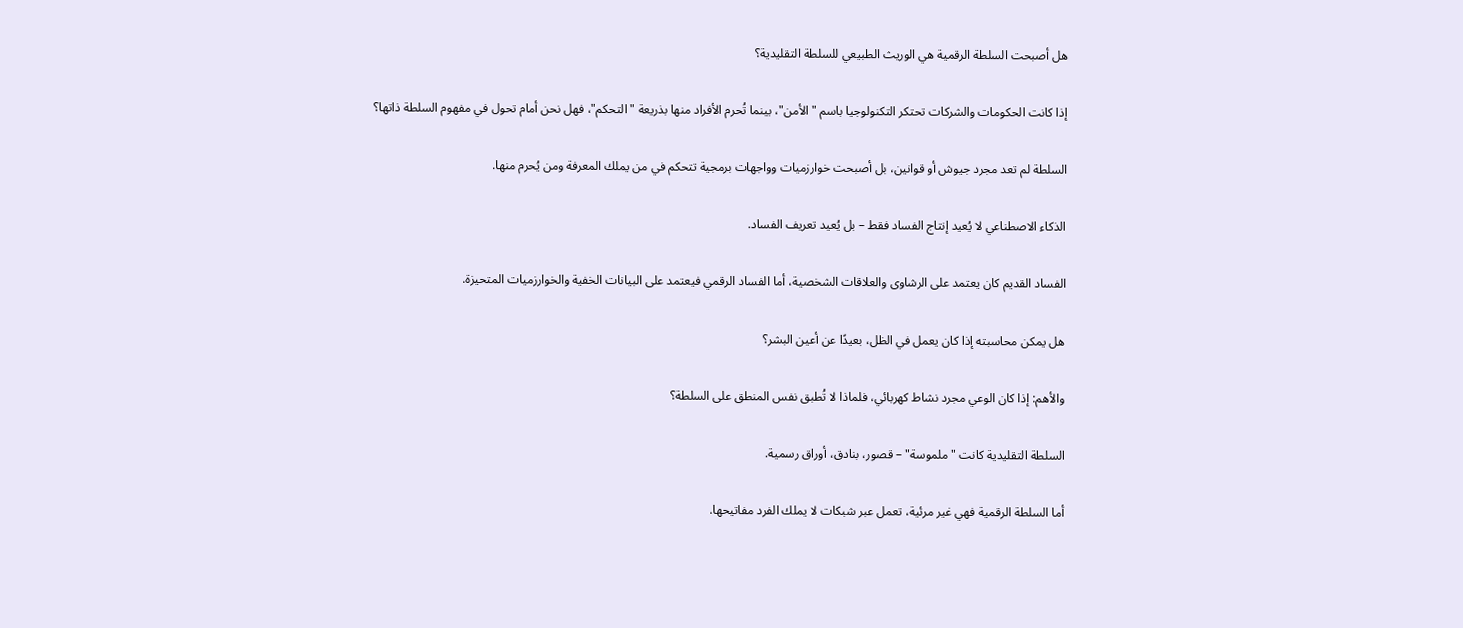هل أصبحت السلطة الرقمية هي الوريث الطبيعي للسلطة التقليدية؟

إذا كانت الحكومات والشركات تحتكر التكنولوجيا باسم "الأمن"، بينما تُحرم الأفراد منها بذريعة "التحكم"، فهل نحن أمام تحول في مفهوم السلطة ذاتها؟

السلطة لم تعد مجرد جيوش أو قوانين، بل أصبحت خوارزميات وواجهات برمجية تتحكم في من يملك المعرفة ومن يُحرم منها.

الذكاء الاصطناعي لا يُعيد إنتاج الفساد فقط – بل يُعيد تعريف الفساد.

الفساد القديم كان يعتمد على الرشاوى والعلاقات الشخصية، أما الفساد الرقمي فيعتمد على البيانات الخفية والخوارزميات المتحيزة.

هل يمكن محاسبته إذا كان يعمل في الظل، بعيدًا عن أعين البشر؟

والأهم: إذا كان الوعي مجرد نشاط كهربائي، فلماذا لا تُطبق نفس المنطق على السلطة؟

السلطة التقليدية كانت "ملموسة" – قصور، بنادق، أوراق رسمية.

أما السلطة الرقمية فهي غير مرئية، تعمل عبر شبكات لا يملك الفرد مفاتيحها.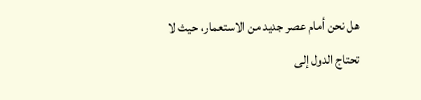هل نحن أمام عصر جديد من الاستعمار، حيث لا تحتاج الدول إلى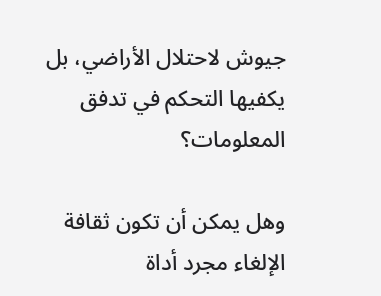جيوش لاحتلال الأراضي، بل يكفيها التحكم في تدفق المعلومات؟

وهل يمكن أن تكون ثقافة الإلغاء مجرد أداة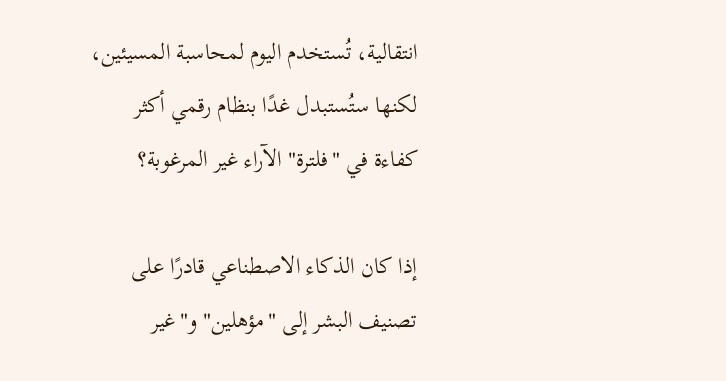انتقالية، تُستخدم اليوم لمحاسبة المسيئين، لكنها ستُستبدل غدًا بنظام رقمي أكثر كفاءة في "فلترة" الآراء غير المرغوبة؟

إذا كان الذكاء الاصطناعي قادرًا على تصنيف البشر إلى "مؤهلين" و"غير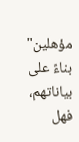مؤهلين" بناءً على بياناتهم، فهل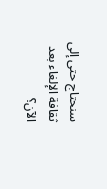سنحتاج حتى إلى ثقافة الإلغاء بعد الآن؟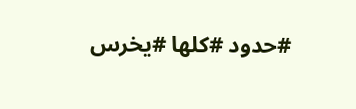#حدود #كلها #يخرس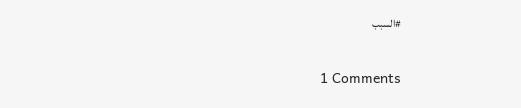#السبب

1 Comments